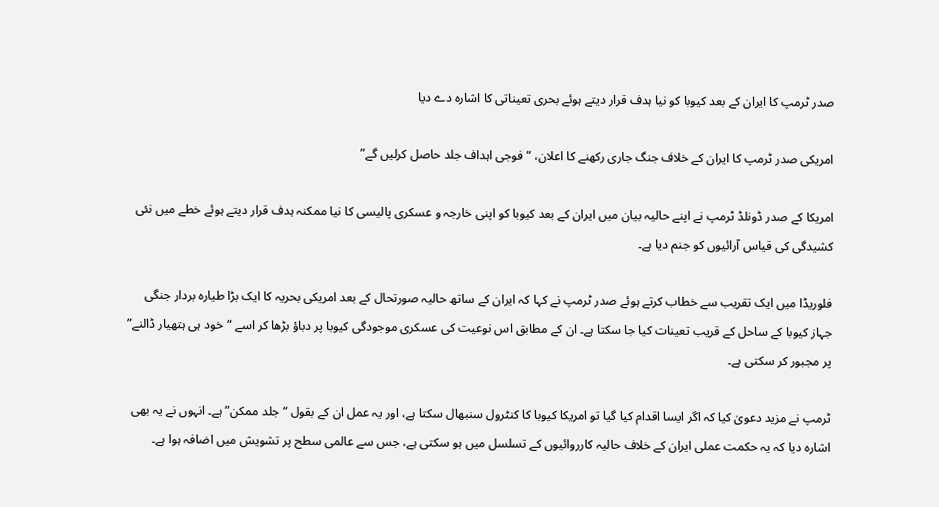صدر ٹرمپ کا ایران کے بعد کیوبا کو نیا ہدف قرار دیتے ہوئے بحری تعیناتی کا اشارہ دے دیا

امریکی صدر ٹرمپ کا ایران کے خلاف جنگ جاری رکھنے کا اعلان، “فوجی اہداف جلد حاصل کرلیں گے”

امریکا کے صدر ڈونلڈ ٹرمپ نے اپنے حالیہ بیان میں ایران کے بعد کیوبا کو اپنی خارجہ و عسکری پالیسی کا نیا ممکنہ ہدف قرار دیتے ہوئے خطے میں نئی کشیدگی کی قیاس آرائیوں کو جنم دیا ہے۔

فلوریڈا میں ایک تقریب سے خطاب کرتے ہوئے صدر ٹرمپ نے کہا کہ ایران کے ساتھ حالیہ صورتحال کے بعد امریکی بحریہ کا ایک بڑا طیارہ بردار جنگی جہاز کیوبا کے ساحل کے قریب تعینات کیا جا سکتا ہے۔ ان کے مطابق اس نوعیت کی عسکری موجودگی کیوبا پر دباؤ بڑھا کر اسے “خود ہی ہتھیار ڈالنے” پر مجبور کر سکتی ہے۔

ٹرمپ نے مزید دعویٰ کیا کہ اگر ایسا اقدام کیا گیا تو امریکا کیوبا کا کنٹرول سنبھال سکتا ہے، اور یہ عمل ان کے بقول “جلد ممکن” ہے۔ انہوں نے یہ بھی اشارہ دیا کہ یہ حکمت عملی ایران کے خلاف حالیہ کارروائیوں کے تسلسل میں ہو سکتی ہے، جس سے عالمی سطح پر تشویش میں اضافہ ہوا ہے۔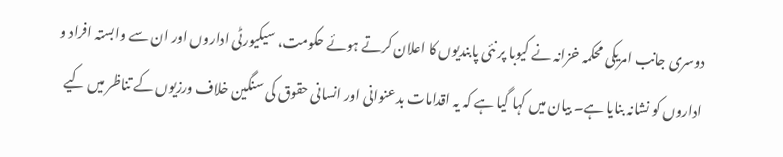دوسری جانب امریکی محکمہ خزانہ نے کیوبا پر نئی پابندیوں کا اعلان کرتے ہوئے حکومت، سیکیورٹی اداروں اور ان سے وابستہ افراد و اداروں کو نشانہ بنایا ہے۔ بیان میں کہا گیا ہے کہ یہ اقدامات بدعنوانی اور انسانی حقوق کی سنگین خلاف ورزیوں کے تناظر میں کیے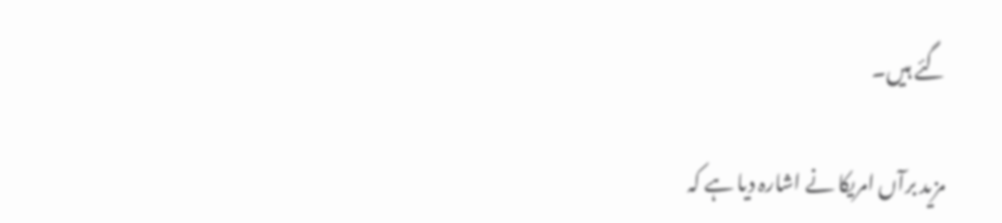گئے ہیں۔

مزید برآں امریکا نے اشارہ دیا ہے کہ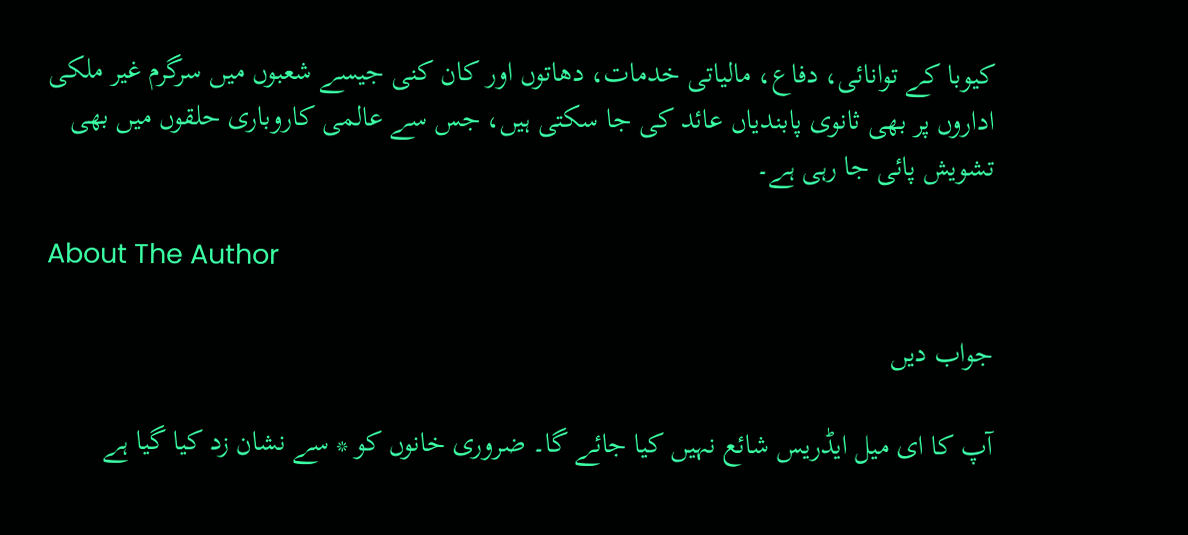کیوبا کے توانائی، دفاع، مالیاتی خدمات، دھاتوں اور کان کنی جیسے شعبوں میں سرگرم غیر ملکی اداروں پر بھی ثانوی پابندیاں عائد کی جا سکتی ہیں، جس سے عالمی کاروباری حلقوں میں بھی تشویش پائی جا رہی ہے۔

About The Author

جواب دیں

آپ کا ای میل ایڈریس شائع نہیں کیا جائے گا۔ ضروری خانوں کو * سے نشان زد کیا گیا ہے